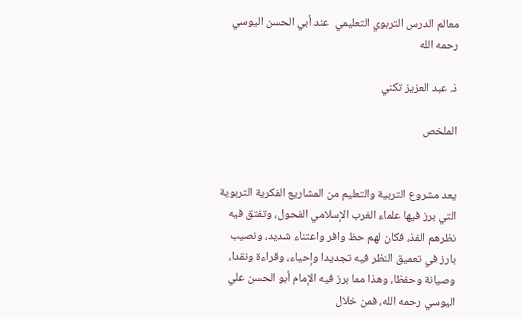معالم الدرس التربوي التعليمي  عند أبي الحسن اليوسي رحمه الله

ذ. عبد العزيز تكني

الملخص


يعد مشروع التربية والتعليم من المشاريع الفكرية التربوية التي برز فيها علماء الغرب الإسلامي الفحول، وتفتق فيه نظرهم الفذ، فكان لهم حظ وافر واعتناء شديد، ونصيب بارز في تعميق النظر فيه تجديدا وإحياء، وقراءة ونقدا، وصيانة وحفظا، وهذا مما برز فيه الإمام أبو الحسن علي اليوسي رحمه الله، فمن خلال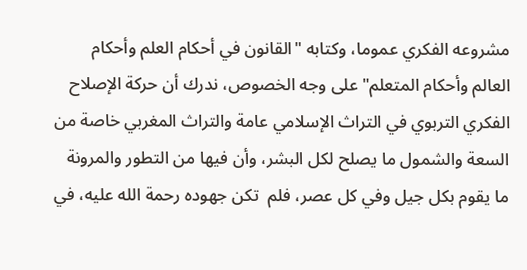مشروعه الفكري عموما، وكتابه "القانون في أحكام العلم وأحكام العالم وأحكام المتعلم" على وجه الخصوص، ندرك أن حركة الإصلاح الفكري التربوي في التراث الإسلامي عامة والتراث المغربي خاصة من السعة والشمول ما يصلح لكل البشر، وأن فيها من التطور والمرونة ما يقوم بكل جيل وفي كل عصر، فلم  تكن جهوده رحمة الله عليه، في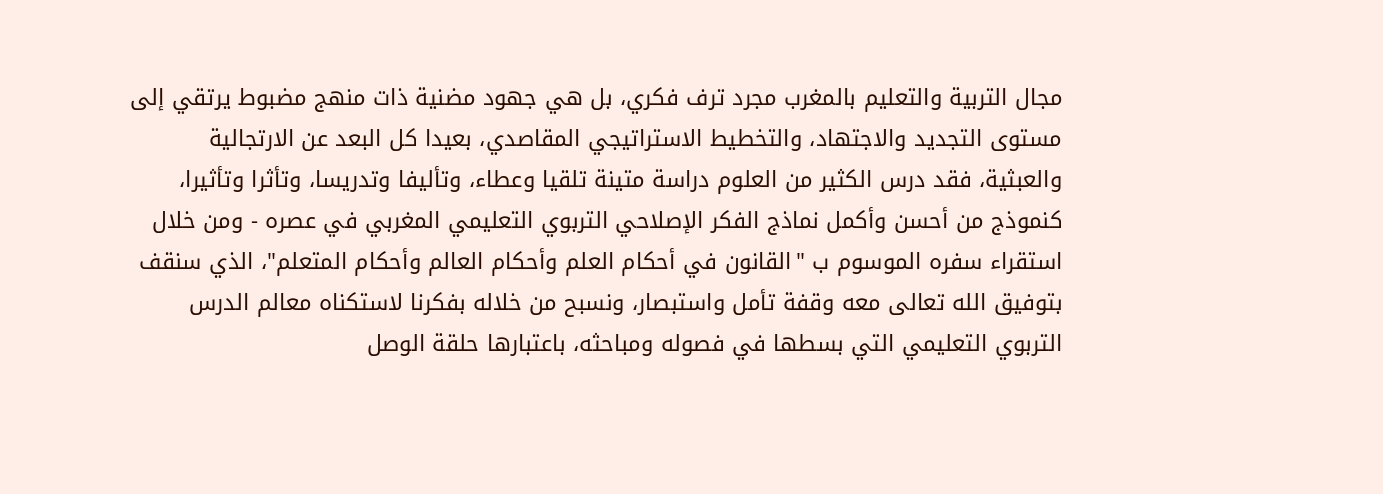مجال التربية والتعليم بالمغرب مجرد ترف فكري، بل هي جهود مضنية ذات منهج مضبوط يرتقي إلى مستوى التجديد والاجتهاد، والتخطيط الاستراتيجي المقاصدي، بعيدا كل البعد عن الارتجالية والعبثية، فقد درس الكثير من العلوم دراسة متينة تلقيا وعطاء، وتأليفا وتدريسا، وتأثرا وتأثيرا، كنموذج من أحسن وأكمل نماذج الفكر الإصلاحي التربوي التعليمي المغربي في عصره - ومن خلال استقراء سفره الموسوم ب "القانون في أحكام العلم وأحكام العالم وأحكام المتعلم"، الذي سنقف بتوفيق الله تعالى معه وقفة تأمل واستبصار، ونسبح من خلاله بفكرنا لاستكناه معالم الدرس التربوي التعليمي التي بسطها في فصوله ومباحثه، باعتبارها حلقة الوصل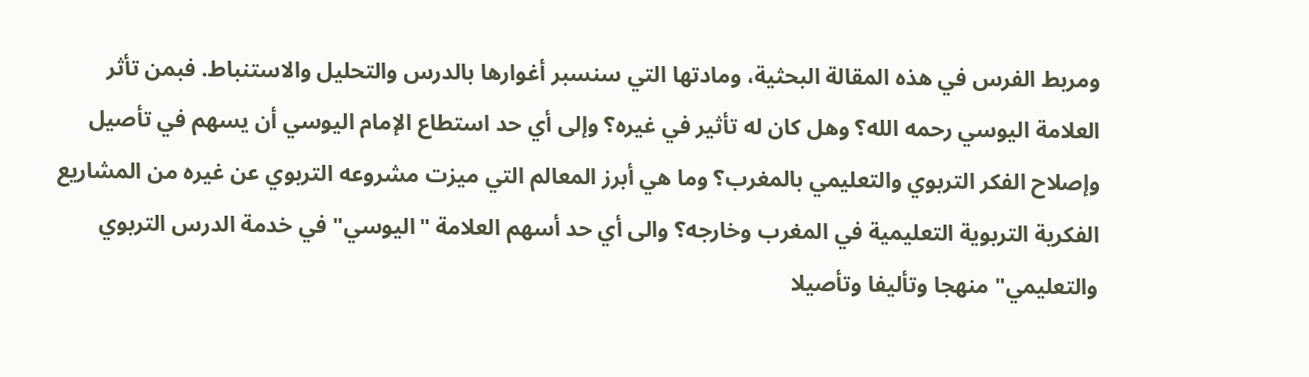ومربط الفرس في هذه المقالة البحثية، ومادتها التي سنسبر أغوارها بالدرس والتحليل والاستنباط. فبمن تأثر العلامة اليوسي رحمه الله؟ وهل كان له تأثير في غيره؟ وإلى أي حد استطاع الإمام اليوسي أن يسهم في تأصيل وإصلاح الفكر التربوي والتعليمي بالمغرب؟ وما هي أبرز المعالم التي ميزت مشروعه التربوي عن غيره من المشاريع الفكرية التربوية التعليمية في المغرب وخارجه؟ والى أي حد أسهم العلامة "اليوسي" في خدمة الدرس التربوي والتعليمي" منهجا وتأليفا وتأصيلا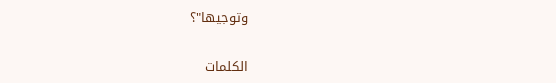وتوجيها"؟

الكلمات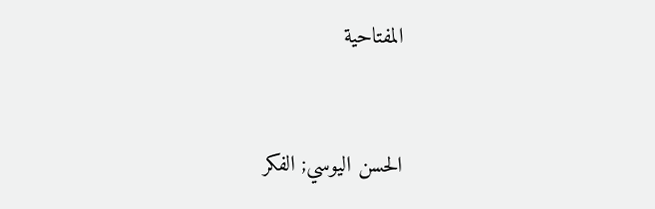المفتاحية


الحسن اليوسي; الفكر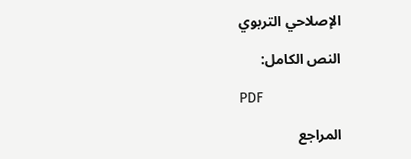الإصلاحي التربوي

النص الكامل:

PDF

المراجع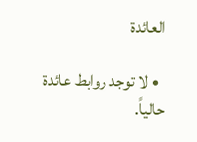العائدة

  • لا توجد روابط عائدة حالياً.